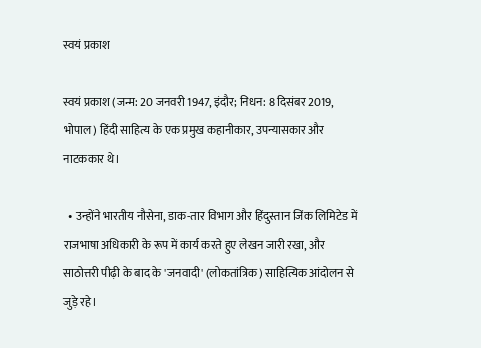स्वयं प्रकाश

स्वयं प्रकाश (जन्म: 20 जनवरी 1947, इंदौर; निधन: 8 दिसंबर 2019, भोपाल) हिंदी साहित्य के एक प्रमुख कहानीकार, उपन्यासकार और नाटककार थे।

  • उन्होंने भारतीय नौसेना, डाक-तार विभाग और हिंदुस्तान जिंक लिमिटेड में राजभाषा अधिकारी के रूप में कार्य करते हुए लेखन जारी रखा, और साठोत्तरी पीढ़ी के बाद के 'जनवादी' (लोकतांत्रिक) साहित्यिक आंदोलन से जुड़े रहे।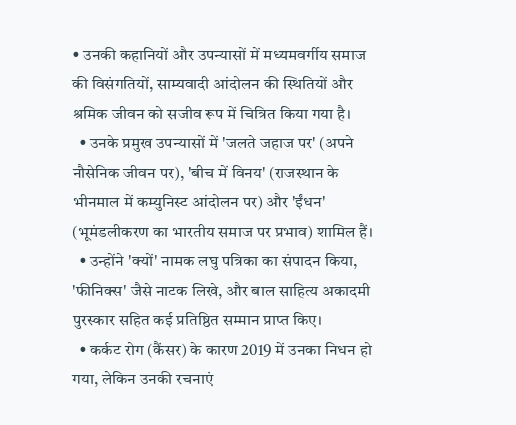• उनकी कहानियों और उपन्यासों में मध्यमवर्गीय समाज की विसंगतियों, साम्यवादी आंदोलन की स्थितियों और श्रमिक जीवन को सजीव रूप में चित्रित किया गया है।
  • उनके प्रमुख उपन्यासों में 'जलते जहाज पर' (अपने नौसेनिक जीवन पर), 'बीच में विनय' (राजस्थान के भीनमाल में कम्युनिस्ट आंदोलन पर) और 'ईंधन' (भूमंडलीकरण का भारतीय समाज पर प्रभाव) शामिल हैं।
  • उन्होंने 'क्यों' नामक लघु पत्रिका का संपादन किया, 'फीनिक्स' जैसे नाटक लिखे, और बाल साहित्य अकादमी पुरस्कार सहित कई प्रतिष्ठित सम्मान प्राप्त किए।
  • कर्कट रोग (कैंसर) के कारण 2019 में उनका निधन हो गया, लेकिन उनकी रचनाएं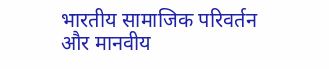भारतीय सामाजिक परिवर्तन और मानवीय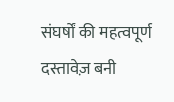संघर्षों की महत्वपूर्ण दस्तावेज़ बनी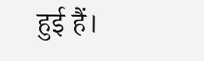हुई हैं।